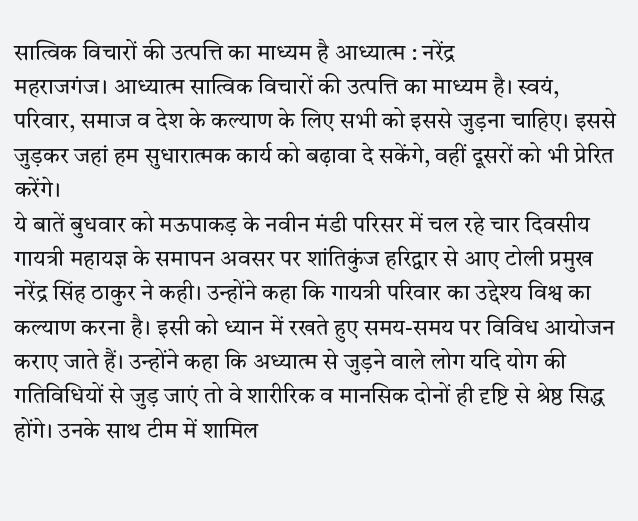सात्विक विचारों की उत्पत्ति का माध्यम है आध्यात्म : नरेंद्र
महराजगंज। आध्यात्म सात्विक विचारों की उत्पत्ति का माध्यम है। स्वयं, परिवार, समाज व देश के कल्याण के लिए सभी को इससे जुड़ना चाहिए। इससे जुड़कर जहां हम सुधारात्मक कार्य को बढ़ावा दे सकेंगे, वहीं दूसरों को भी प्रेरित करेंगे।
ये बातें बुधवार को मऊपाकड़ के नवीन मंडी परिसर में चल रहे चार दिवसीय गायत्री महायज्ञ के समापन अवसर पर शांतिकुंज हरिद्वार से आए टोली प्रमुख नरेंद्र सिंह ठाकुर ने कही। उन्होंने कहा कि गायत्री परिवार का उद्देश्य विश्व का कल्याण करना है। इसी को ध्यान में रखते हुए समय-समय पर विविध आयोजन कराए जाते हैं। उन्होंने कहा कि अध्यात्म से जुड़ने वाले लोग यदि योग की गतिविधियों से जुड़ जाएं तो वे शारीरिक व मानसिक दोनों ही दृष्टि से श्रेष्ठ सिद्ध होंगे। उनके साथ टीम में शामिल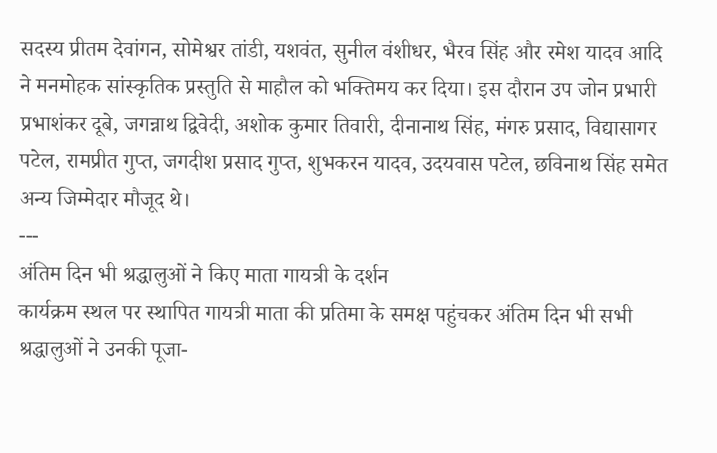सदस्य प्रीतम देवांगन, सोमेश्वर तांडी, यशवंत, सुनील वंशीधर, भैरव सिंह और रमेश यादव आदि ने मनमोहक सांस्कृतिक प्रस्तुति से माहौल को भक्तिमय कर दिया। इस दौरान उप जोन प्रभारी प्रभाशंकर दूबे, जगन्नाथ द्विवेदी, अशोक कुमार तिवारी, दीनानाथ सिंह, मंगरु प्रसाद, विद्यासागर पटेल, रामप्रीत गुप्त, जगदीश प्रसाद गुप्त, शुभकरन यादव, उदयवास पटेल, छविनाथ सिंह समेत अन्य जिम्मेदार मौजूद थे।
---
अंतिम दिन भी श्रद्धालुओं ने किए माता गायत्री के दर्शन
कार्यक्रम स्थल पर स्थापित गायत्री माता की प्रतिमा के समक्ष पहुंचकर अंतिम दिन भी सभी श्रद्धालुओं ने उनकी पूजा-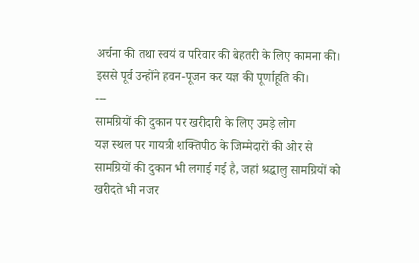अर्चना की तथा स्वयं व परिवार की बेहतरी के लिए कामना की। इससे पूर्व उन्होंने हवन-पूजन कर यज्ञ की पूर्णाहूति की।
---
सामग्रियों की दुकान पर खरीदारी के लिए उमड़े लोग
यज्ञ स्थल पर गायत्री शक्तिपीठ के जिम्मेदारों की ओर से सामग्रियों की दुकान भी लगाई गई है, जहां श्रद्धालु सामग्रियों को खरीदते भी नजर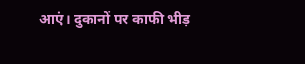आएं। दुकानों पर काफी भीड़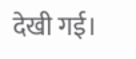देखी गई।